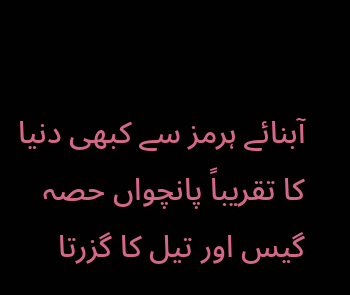آبنائے ہرمز سے کبھی دنیا کا تقریباً پانچواں حصہ گیس اور تیل کا گزرتا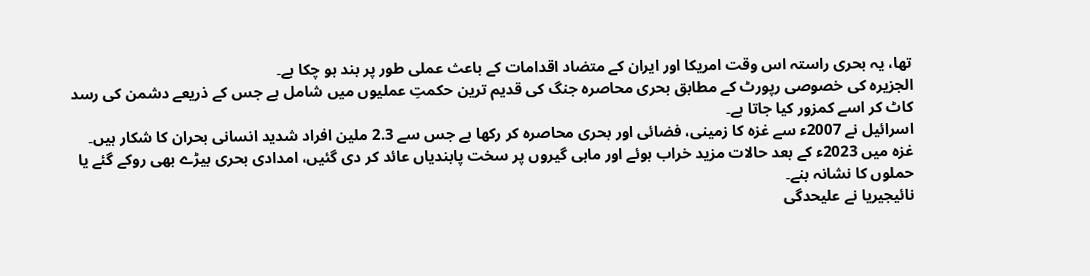تھا، یہ بحری راستہ اس وقت امریکا اور ایران کے متضاد اقدامات کے باعث عملی طور پر بند ہو چکا ہے۔
الجزیرہ کی خصوصی رپورٹ کے مطابق بحری محاصرہ جنگ کی قدیم ترین حکمتِ عملیوں میں شامل ہے جس کے ذریعے دشمن کی رسد کاٹ کر اسے کمزور کیا جاتا ہے۔
اسرائیل نے 2007ء سے غزہ کا زمینی، فضائی اور بحری محاصرہ کر رکھا ہے جس سے 2.3 ملین افراد شدید انسانی بحران کا شکار ہیں۔
غزہ میں 2023ء کے بعد حالات مزید خراب ہوئے اور ماہی گیروں پر سخت پابندیاں عائد کر دی گئیں، امدادی بحری بیڑے بھی روکے گئے یا حملوں کا نشانہ بنے۔
نائیجیریا نے علیحدگی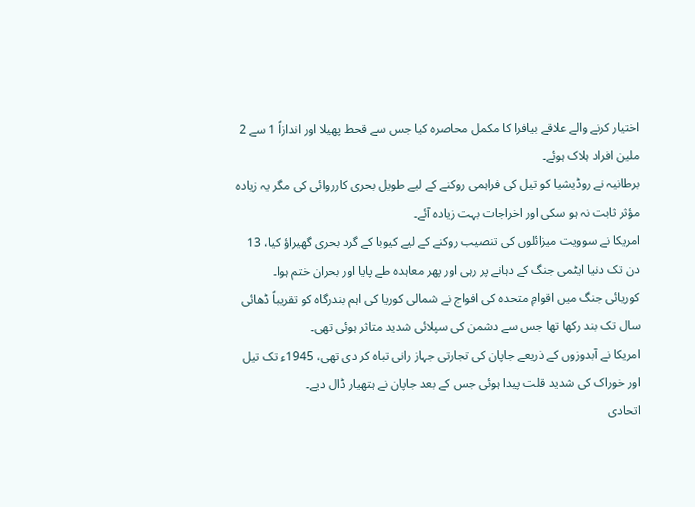اختیار کرنے والے علاقے بیافرا کا مکمل محاصرہ کیا جس سے قحط پھیلا اور اندازاً 1 سے 2 ملین افراد ہلاک ہوئے۔
برطانیہ نے روڈیشیا کو تیل کی فراہمی روکنے کے لیے طویل بحری کارروائی کی مگر یہ زیادہ مؤثر ثابت نہ ہو سکی اور اخراجات بہت زیادہ آئے۔
امریکا نے سوویت میزائلوں کی تنصیب روکنے کے لیے کیوبا کے گرد بحری گھیراؤ کیا، 13 دن تک دنیا ایٹمی جنگ کے دہانے پر رہی اور پھر معاہدہ طے پایا اور بحران ختم ہوا۔
کوریائی جنگ میں اقوامِ متحدہ کی افواج نے شمالی کوریا کی اہم بندرگاہ کو تقریباً ڈھائی سال تک بند رکھا تھا جس سے دشمن کی سپلائی شدید متاثر ہوئی تھی۔
امریکا نے آبدوزوں کے ذریعے جاپان کی تجارتی جہاز رانی تباہ کر دی تھی، 1945ء تک تیل اور خوراک کی شدید قلت پیدا ہوئی جس کے بعد جاپان نے ہتھیار ڈال دیے۔
اتحادی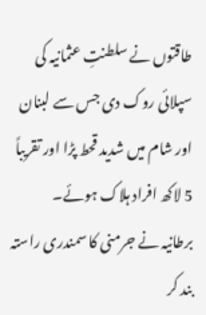طاقتوں نے سلطنتِ عثمانیہ کی سپلائی روک دی جس سے لبنان اور شام میں شدید قحط پڑا اور تقریباً 5 لاکھ افراد ہلاک ہوئے۔
برطانیہ نے جرمنی کا سمندری راستہ بند کر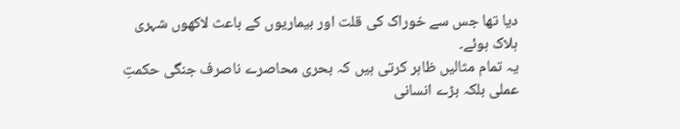دیا تھا جس سے خوراک کی قلت اور بیماریوں کے باعث لاکھوں شہری ہلاک ہوئے۔
یہ تمام مثالیں ظاہر کرتی ہیں کہ بحری محاصرے ناصرف جنگی حکمتِ عملی بلکہ بڑے انسانی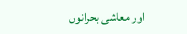اور معاشی بحرانوں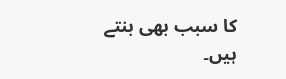کا سبب بھی بنتے ہیں۔